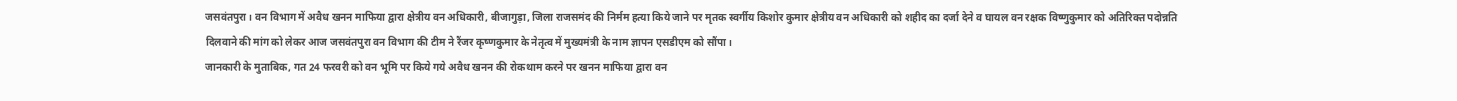जसवंतपुरा। वन विभाग में अवैध खनन माफिया द्वारा क्षेत्रीय वन अधिकारी, बीजागुड़ा, जिला राजसमंद की निर्मम हत्या किये जाने पर मृतक स्वर्गीय किशोर कुमार क्षेत्रीय वन अधिकारी को शहीद का दर्जा देने व घायल वन रक्षक विष्णुकुमार को अतिरिक्त पदोन्नति दिलवाने की मांग को लेकर आज जसवंतपुरा वन विभाग की टीम ने रैंजर कृष्णकुमार के नेतृत्व में मुख्यमंत्री के नाम ज्ञापन एसडीएम को सौंपा।
जानकारी के मुताबिक, गत 24 फरवरी को वन भूमि पर किये गये अवैध खनन की रोकथाम करने पर खनन माफिया द्वारा वन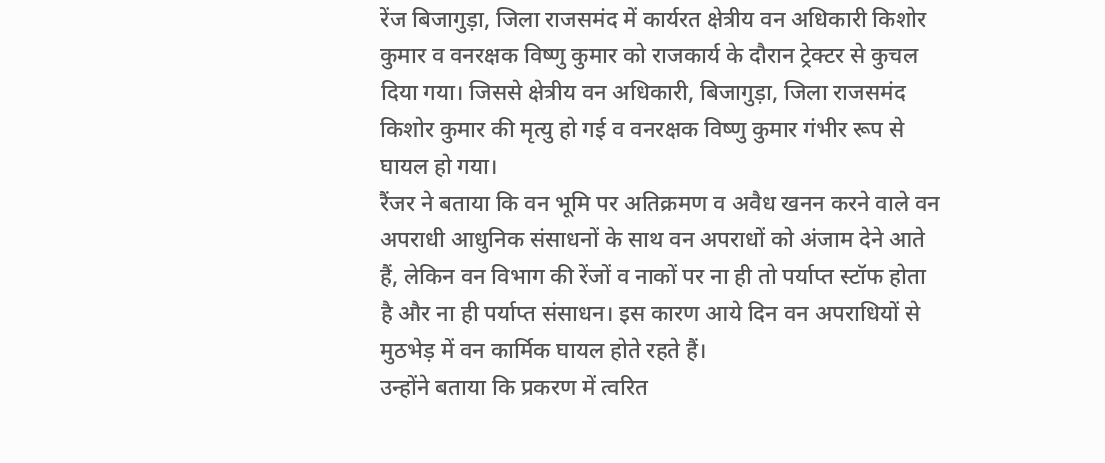रेंज बिजागुड़ा, जिला राजसमंद में कार्यरत क्षेत्रीय वन अधिकारी किशोर कुमार व वनरक्षक विष्णु कुमार को राजकार्य के दौरान ट्रेक्टर से कुचल दिया गया। जिससे क्षेत्रीय वन अधिकारी, बिजागुड़ा, जिला राजसमंद किशोर कुमार की मृत्यु हो गई व वनरक्षक विष्णु कुमार गंभीर रूप से घायल हो गया।
रैंजर ने बताया कि वन भूमि पर अतिक्रमण व अवैध खनन करने वाले वन अपराधी आधुनिक संसाधनों के साथ वन अपराधों को अंजाम देने आते हैं, लेकिन वन विभाग की रेंजों व नाकों पर ना ही तो पर्याप्त स्टॉफ होता है और ना ही पर्याप्त संसाधन। इस कारण आये दिन वन अपराधियों से मुठभेड़ में वन कार्मिक घायल होते रहते हैं।
उन्होंने बताया कि प्रकरण में त्वरित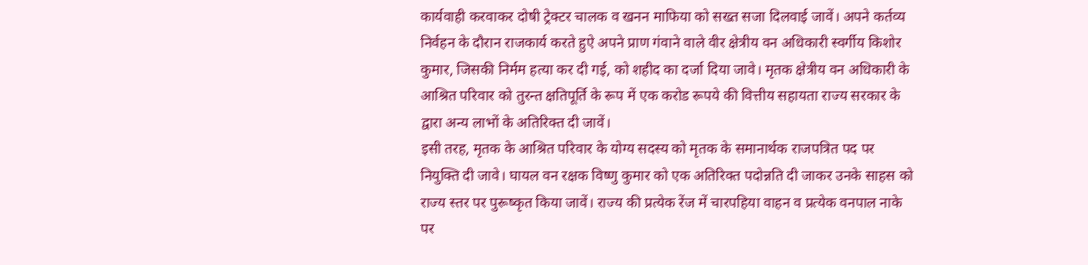कार्यवाही करवाकर दोषी ट्रेक्टर चालक व खनन माफिया को सख्त सजा दिलवाई जावें। अपने कर्तव्य निर्वहन के दौरान राजकार्य करते हुऐ अपने प्राण गंवाने वाले वीर क्षेत्रीय वन अधिकारी स्वर्गीय किशोर कुमार, जिसकी निर्मम हत्या कर दी गई, को शहीद का दर्जा दिया जावे। मृतक क्षेत्रीय वन अधिकारी के आश्रित परिवार को तुरन्त क्षतिपूर्ति के रूप में एक करोड रूपये की वित्तीय सहायता राज्य सरकार के द्वारा अन्य लाभों के अतिरिक्त दी जावें।
इसी तरह, मृतक के आश्रित परिवार के योग्य सदस्य को मृतक के समानार्थक राजपत्रित पद पर नियुक्ति दी जावे। घायल वन रक्षक विष्णु कुमार को एक अतिरिक्त पदोन्नति दी जाकर उनके साहस को राज्य स्तर पर पुरूष्कृत किया जावें। राज्य की प्रत्येक रेंज में चारपहिया वाहन व प्रत्येक वनपाल नाके पर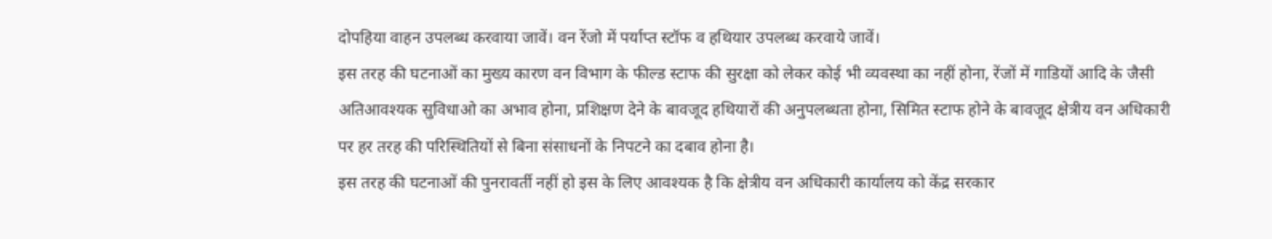दोपहिया वाहन उपलब्ध करवाया जावें। वन रेंजो में पर्याप्त स्टॉफ व हथियार उपलब्ध करवाये जावें।
इस तरह की घटनाओं का मुख्य कारण वन विभाग के फील्ड स्टाफ की सुरक्षा को लेकर कोई भी व्यवस्था का नहीं होना, रेंजों में गाडियों आदि के जैसी अतिआवश्यक सुविधाओ का अभाव होना, प्रशिक्षण देने के बावजूद हथियारों की अनुपलब्धता होना, सिमित स्टाफ होने के बावजूद क्षेत्रीय वन अधिकारी पर हर तरह की परिस्थितियों से बिना संसाधनों के निपटने का दबाव होना है।
इस तरह की घटनाओं की पुनरावर्ती नहीं हो इस के लिए आवश्यक है कि क्षेत्रीय वन अधिकारी कार्यालय को केंद्र सरकार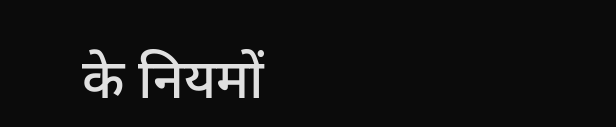के नियमों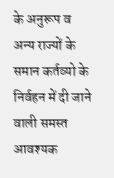के अनुरूप व अन्य राज्यों के समान कर्तव्यो के निर्वहन में दी जाने वाली समस्त आवश्यक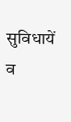सुविधायें व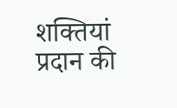शक्तियां प्रदान की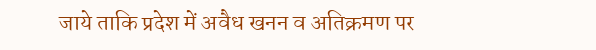जाये ताकि प्रदेश में अवैध खनन व अतिक्रमण पर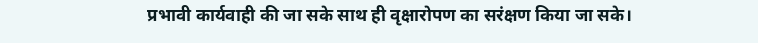प्रभावी कार्यवाही की जा सके साथ ही वृक्षारोपण का सरंक्षण किया जा सके।